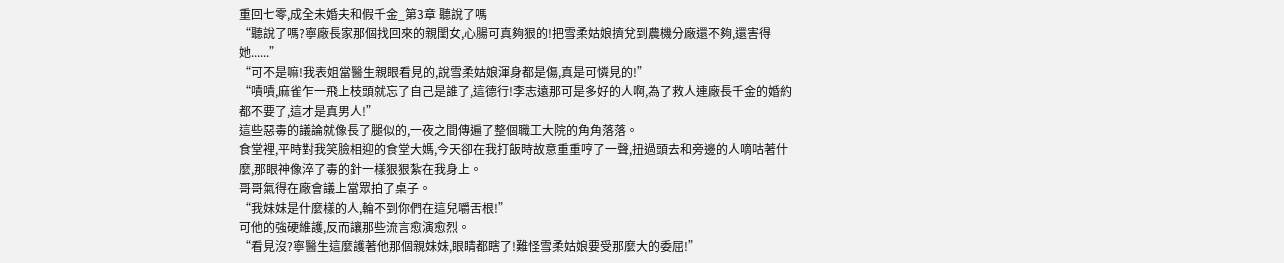重回七零,成全未婚夫和假千金_第3章 聽說了嗎
“聽說了嗎?寧廠長家那個找回來的親閨女,心腸可真夠狠的!把雪柔姑娘擠兌到農機分廠還不夠,還害得她......”
“可不是嘛!我表姐當醫生親眼看見的,說雪柔姑娘渾身都是傷,真是可憐見的!”
“嘖嘖,麻雀乍一飛上枝頭就忘了自己是誰了,這德行!李志遠那可是多好的人啊,為了救人連廠長千金的婚約都不要了,這才是真男人!”
這些惡毒的議論就像長了腿似的,一夜之間傳遍了整個職工大院的角角落落。
食堂裡,平時對我笑臉相迎的食堂大媽,今天卻在我打飯時故意重重哼了一聲,扭過頭去和旁邊的人嘀咕著什麼,那眼神像淬了毒的針一樣狠狠紮在我身上。
哥哥氣得在廠會議上當眾拍了桌子。
“我妹妹是什麼樣的人,輪不到你們在這兒嚼舌根!”
可他的強硬維護,反而讓那些流言愈演愈烈。
“看見沒?寧醫生這麼護著他那個親妹妹,眼睛都瞎了!難怪雪柔姑娘要受那麼大的委屈!”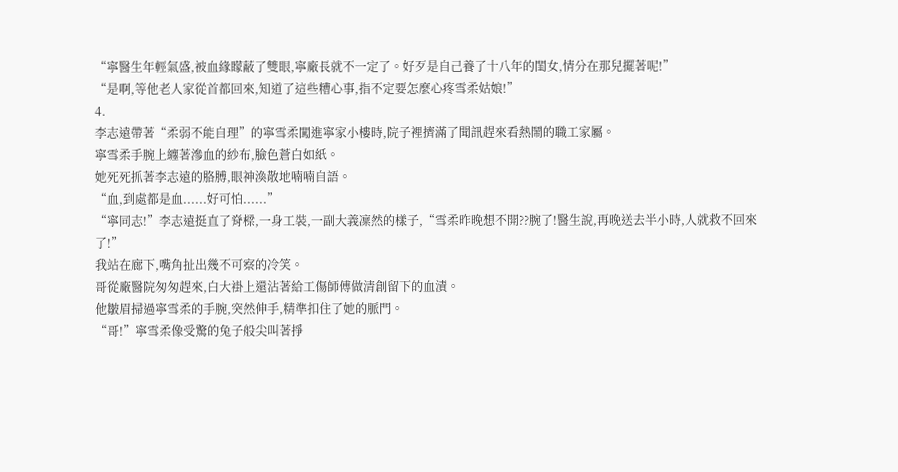“寧醫生年輕氣盛,被血緣矇蔽了雙眼,寧廠長就不一定了。好歹是自己養了十八年的閨女,情分在那兒擺著呢!”
“是啊,等他老人家從首都回來,知道了這些糟心事,指不定要怎麼心疼雪柔姑娘!”
4.
李志遠帶著“柔弱不能自理”的寧雪柔闖進寧家小樓時,院子裡擠滿了聞訊趕來看熱鬧的職工家屬。
寧雪柔手腕上纏著滲血的紗布,臉色蒼白如紙。
她死死抓著李志遠的胳膊,眼神渙散地喃喃自語。
“血,到處都是血......好可怕......”
“寧同志!”李志遠挺直了脊樑,一身工裝,一副大義凜然的樣子,“雪柔昨晚想不開??腕了!醫生說,再晚送去半小時,人就救不回來了!”
我站在廊下,嘴角扯出幾不可察的冷笑。
哥從廠醫院匆匆趕來,白大褂上還沾著給工傷師傅做清創留下的血漬。
他皺眉掃過寧雪柔的手腕,突然伸手,精準扣住了她的脈門。
“哥!”寧雪柔像受驚的兔子般尖叫著掙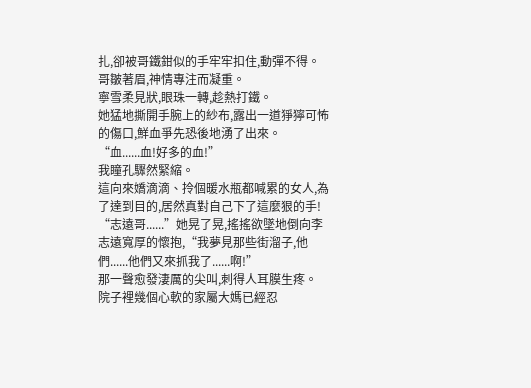扎,卻被哥鐵鉗似的手牢牢扣住,動彈不得。
哥皺著眉,神情專注而凝重。
寧雪柔見狀,眼珠一轉,趁熱打鐵。
她猛地撕開手腕上的紗布,露出一道猙獰可怖的傷口,鮮血爭先恐後地湧了出來。
“血......血!好多的血!”
我瞳孔驟然緊縮。
這向來嬌滴滴、拎個暖水瓶都喊累的女人,為了達到目的,居然真對自己下了這麼狠的手!
“志遠哥......”她晃了晃,搖搖欲墜地倒向李志遠寬厚的懷抱,“我夢見那些街溜子,他們......他們又來抓我了......啊!”
那一聲愈發淒厲的尖叫,刺得人耳膜生疼。
院子裡幾個心軟的家屬大媽已經忍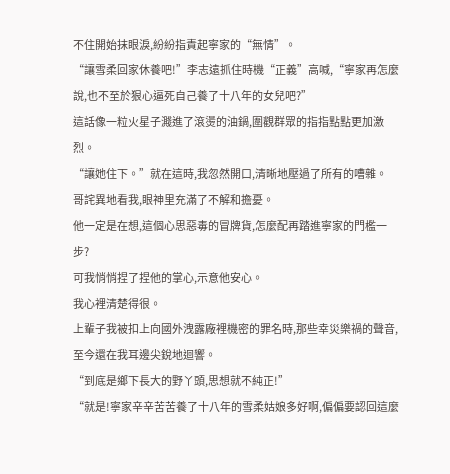不住開始抹眼淚,紛紛指責起寧家的“無情”。
“讓雪柔回家休養吧!”李志遠抓住時機“正義”高喊,“寧家再怎麼說,也不至於狠心逼死自己養了十八年的女兒吧?”
這話像一粒火星子濺進了滾燙的油鍋,圍觀群眾的指指點點更加激烈。
“讓她住下。”就在這時,我忽然開口,清晰地壓過了所有的嘈雜。
哥詫異地看我,眼神里充滿了不解和擔憂。
他一定是在想,這個心思惡毒的冒牌貨,怎麼配再踏進寧家的門檻一步?
可我悄悄捏了捏他的掌心,示意他安心。
我心裡清楚得很。
上輩子我被扣上向國外洩露廠裡機密的罪名時,那些幸災樂禍的聲音,至今還在我耳邊尖銳地迴響。
“到底是鄉下長大的野丫頭,思想就不純正!”
“就是!寧家辛辛苦苦養了十八年的雪柔姑娘多好啊,偏偏要認回這麼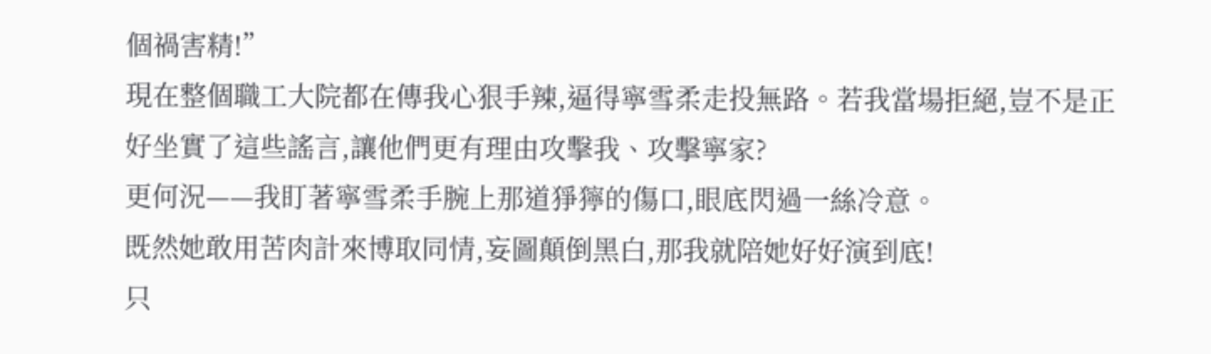個禍害精!”
現在整個職工大院都在傳我心狠手辣,逼得寧雪柔走投無路。若我當場拒絕,豈不是正好坐實了這些謠言,讓他們更有理由攻擊我、攻擊寧家?
更何況——我盯著寧雪柔手腕上那道猙獰的傷口,眼底閃過一絲冷意。
既然她敢用苦肉計來博取同情,妄圖顛倒黑白,那我就陪她好好演到底!
只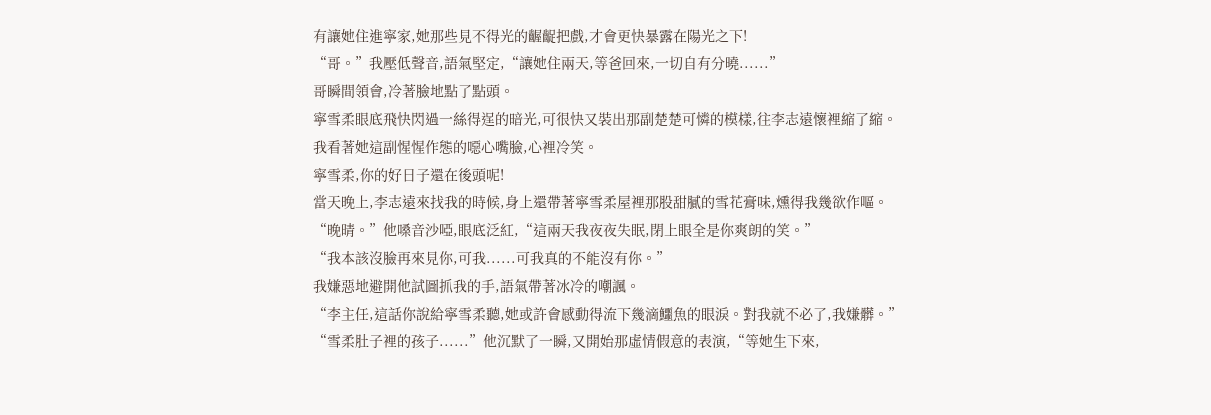有讓她住進寧家,她那些見不得光的齷齪把戲,才會更快暴露在陽光之下!
“哥。”我壓低聲音,語氣堅定,“讓她住兩天,等爸回來,一切自有分曉......”
哥瞬間領會,冷著臉地點了點頭。
寧雪柔眼底飛快閃過一絲得逞的暗光,可很快又裝出那副楚楚可憐的模樣,往李志遠懷裡縮了縮。
我看著她這副惺惺作態的噁心嘴臉,心裡冷笑。
寧雪柔,你的好日子還在後頭呢!
當天晚上,李志遠來找我的時候,身上還帶著寧雪柔屋裡那股甜膩的雪花膏味,燻得我幾欲作嘔。
“晚晴。”他嗓音沙啞,眼底泛紅,“這兩天我夜夜失眠,閉上眼全是你爽朗的笑。”
“我本該沒臉再來見你,可我......可我真的不能沒有你。”
我嫌惡地避開他試圖抓我的手,語氣帶著冰冷的嘲諷。
“李主任,這話你說給寧雪柔聽,她或許會感動得流下幾滴鱷魚的眼淚。對我就不必了,我嫌髒。”
“雪柔肚子裡的孩子......”他沉默了一瞬,又開始那虛情假意的表演,“等她生下來,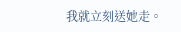我就立刻送她走。